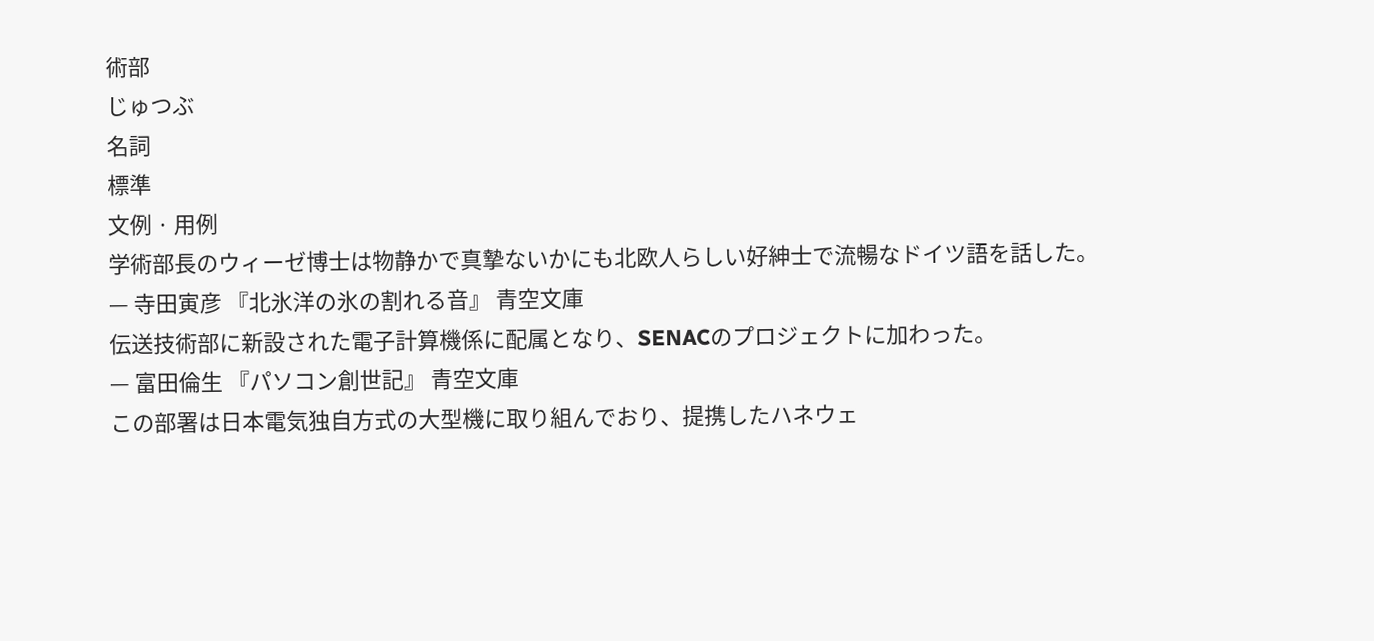術部
じゅつぶ
名詞
標準
文例 · 用例
学術部長のウィーゼ博士は物静かで真摯ないかにも北欧人らしい好紳士で流暢なドイツ語を話した。
— 寺田寅彦 『北氷洋の氷の割れる音』 青空文庫
伝送技術部に新設された電子計算機係に配属となり、SENACのプロジェクトに加わった。
— 富田倫生 『パソコン創世記』 青空文庫
この部署は日本電気独自方式の大型機に取り組んでおり、提携したハネウェ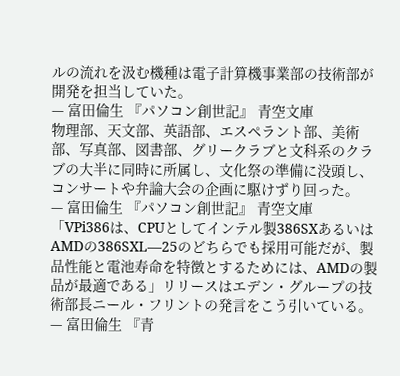ルの流れを汲む機種は電子計算機事業部の技術部が開発を担当していた。
— 富田倫生 『パソコン創世記』 青空文庫
物理部、天文部、英語部、エスペラント部、美術部、写真部、図書部、グリークラブと文科系のクラブの大半に同時に所属し、文化祭の準備に没頭し、コンサートや弁論大会の企画に駆けずり回った。
— 富田倫生 『パソコン創世記』 青空文庫
「VPi386は、CPUとしてインテル製386SXあるいはAMDの386SXL―25のどちらでも採用可能だが、製品性能と電池寿命を特徴とするためには、AMDの製品が最適である」リリースはエデン・グループの技術部長ニール・フリントの発言をこう引いている。
— 富田倫生 『青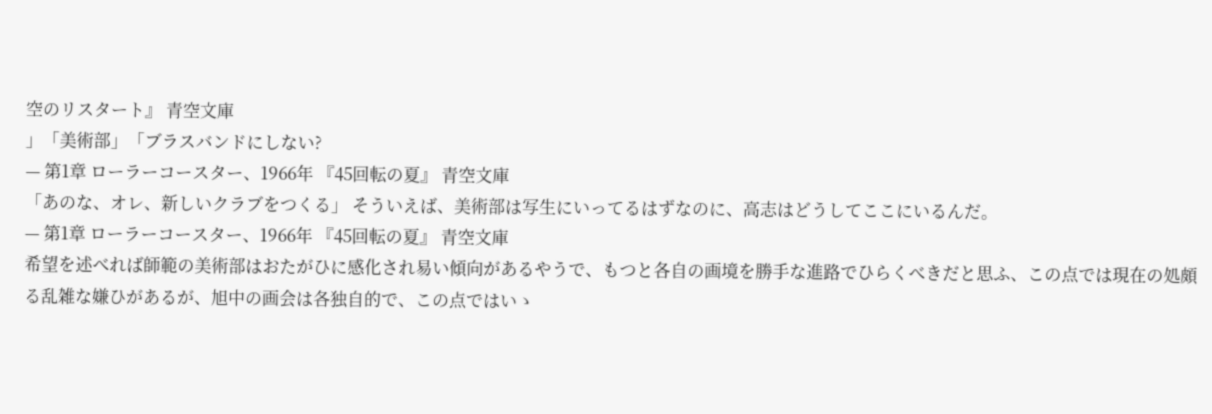空のリスタート』 青空文庫
」「美術部」「ブラスバンドにしない?
— 第1章 ローラーコースター、1966年 『45回転の夏』 青空文庫
「あのな、オレ、新しいクラブをつくる」 そういえば、美術部は写生にいってるはずなのに、高志はどうしてここにいるんだ。
— 第1章 ローラーコースター、1966年 『45回転の夏』 青空文庫
希望を述べれば師範の美術部はおたがひに感化され易い傾向があるやうで、もつと各自の画境を勝手な進路でひらくべきだと思ふ、この点では現在の処頗る乱雑な嫌ひがあるが、旭中の画会は各独自的で、この点ではいゝ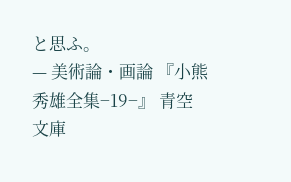と思ふ。
— 美術論・画論 『小熊秀雄全集−19−』 青空文庫